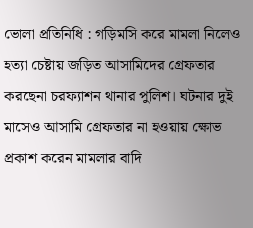ভোলা প্রতিনিধি : গড়িমসি করে মামলা নিলেও হত্যা চেষ্টায় জড়িত আসামিদের গ্রেফতার করছেনা চরফ্যাশন থানার পুলিশ। ঘটনার দুই মাসেও আসামি গ্রেফতার না হওয়ায় ক্ষোভ প্রকাশ করেন মামলার বাদি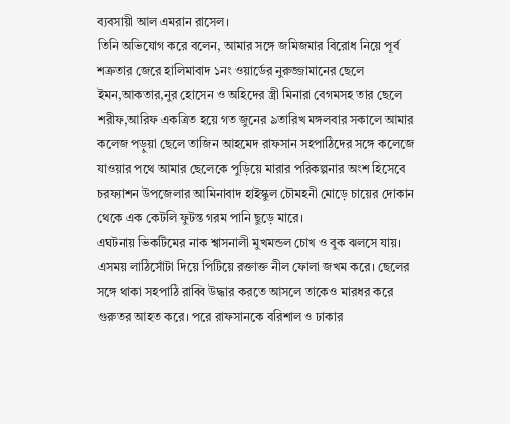ব্যবসায়ী আল এমরান রাসেল।
তিনি অভিযোগ করে বলেন, আমার সঙ্গে জমিজমার বিরোধ নিয়ে পূর্ব শত্রুতার জেরে হালিমাবাদ ১নং ওয়ার্ডের নুরুজ্জামানের ছেলে ইমন,আকতার,নুর হোসেন ও অহিদের স্ত্রী মিনারা বেগমসহ তার ছেলে শরীফ,আরিফ একত্রিত হয়ে গত জুনের ৯তারিখ মঙ্গলবার সকালে আমার কলেজ পড়ুয়া ছেলে তাজিন আহমেদ রাফসান সহপাঠিদের সঙ্গে কলেজে যাওয়ার পথে আমার ছেলেকে পুড়িয়ে মারার পরিকল্পনার অংশ হিসেবে চরফ্যাশন উপজেলার আমিনাবাদ হাইস্কুল চৌমহনী মোড়ে চায়ের দোকান থেকে এক কেটলি ফুটন্ত গরম পানি ছুড়ে মারে।
এঘটনায় ভিকটিমের নাক শ্বাসনালী মুখমন্ডল চোখ ও বুক ঝলসে যায়। এসময় লাঠিসোঁটা দিয়ে পিটিয়ে রক্তাক্ত নীল ফোলা জখম করে। ছেলের সঙ্গে থাকা সহপাঠি রাব্বি উদ্ধার করতে আসলে তাকেও মারধর করে গুরুতর আহত করে। পরে রাফসানকে বরিশাল ও ঢাকার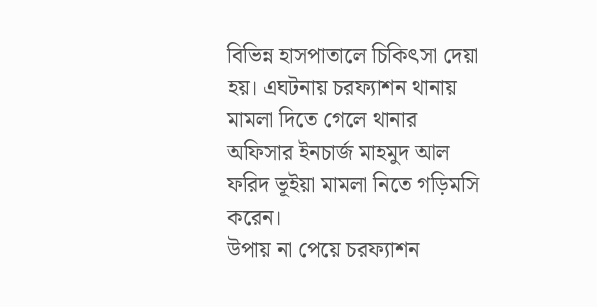বিভিন্ন হাসপাতালে চিকিৎসা দেয়া হয়। এঘটনায় চরফ্যাশন থানায় মামলা দিতে গেলে থানার অফিসার ইনচার্জ মাহমুদ আল ফরিদ ভূইয়া মামলা নিতে গড়িমসি করেন।
উপায় না পেয়ে চরফ্যাশন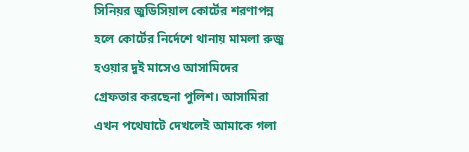সিনিয়র জুডিসিয়াল কোর্টের শরণাপন্ন হলে কোর্টের নির্দেশে থানায় মামলা রুজু হওয়ার দুই মাসেও আসামিদের গ্রেফতার করছেনা পুলিশ। আসামিরা এখন পথেঘাটে দেখলেই আমাকে গলা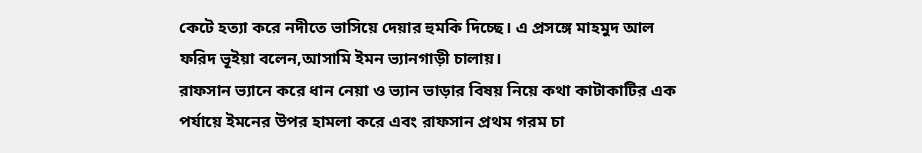কেটে হত্যা করে নদীতে ভাসিয়ে দেয়ার হুমকি দিচ্ছে। এ প্রসঙ্গে মাহমুদ আল ফরিদ ভূইয়া বলেন,আসামি ইমন ভ্যানগাড়ী চালায়।
রাফসান ভ্যানে করে ধান নেয়া ও ভ্যান ভাড়ার বিষয় নিয়ে কথা কাটাকাটির এক পর্যায়ে ইমনের উপর হামলা করে এবং রাফসান প্রথম গরম চা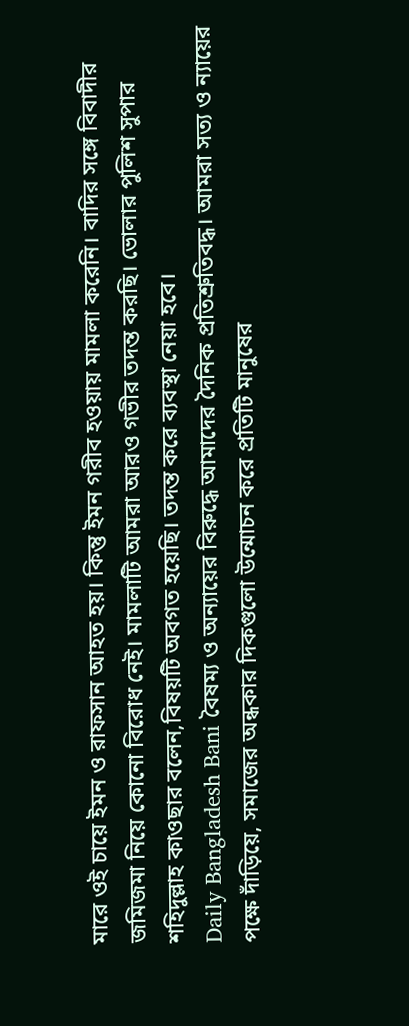মারে ওই চায়ে ইমন ও রাফসান আহত হয়। কিন্তু ইমন গরীব হওয়ায় মামলা করেনি। বাদির সঙ্গে বিবাদীর জমিজমা নিয়ে কোনো বিরোধ নেই। মামলাটি আমরা আরও গভীর তদন্ত করছি। ভোলার পুলিশ সুপার শহিদুল্লাহ কাওছার বলেন,বিষয়টি অবগত হয়েছি। তদন্ত করে ব্যবস্থা নেয়া হবে।
Daily Bangladesh Bani বৈষম্য ও অন্যায়ের বিরুদ্ধে আমাদের দৈনিক প্রতিশ্রুতিবদ্ধ। আমরা সত্য ও ন্যায়ের পক্ষে দাঁড়িয়ে, সমাজের অন্ধকার দিকগুলো উন্মোচন করে প্রতিটি মানুষের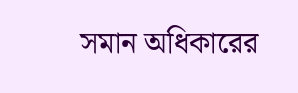সমান অধিকারের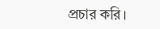প্রচার করি।